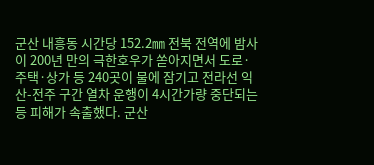군산 내흥동 시간당 152.2㎜ 전북 전역에 밤사이 200년 만의 극한호우가 쏟아지면서 도로·주택·상가 등 240곳이 물에 잠기고 전라선 익산-전주 구간 열차 운행이 4시간가량 중단되는 등 피해가 속출했다. 군산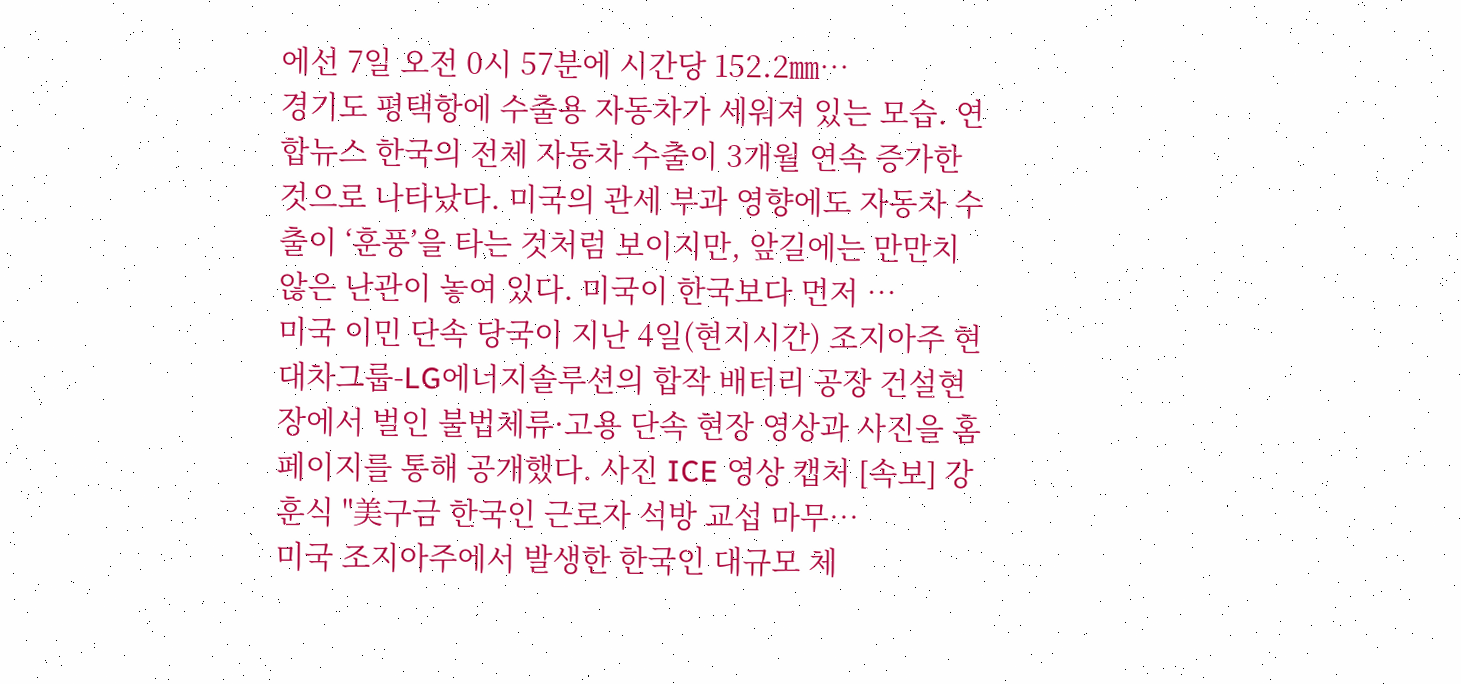에선 7일 오전 0시 57분에 시간당 152.2㎜…
경기도 평택항에 수출용 자동차가 세워져 있는 모습. 연합뉴스 한국의 전체 자동차 수출이 3개월 연속 증가한 것으로 나타났다. 미국의 관세 부과 영향에도 자동차 수출이 ‘훈풍’을 타는 것처럼 보이지만, 앞길에는 만만치 않은 난관이 놓여 있다. 미국이 한국보다 먼저 …
미국 이민 단속 당국이 지난 4일(현지시간) 조지아주 현대차그룹-LG에너지솔루션의 합작 배터리 공장 건설현장에서 벌인 불법체류·고용 단속 현장 영상과 사진을 홈페이지를 통해 공개했다. 사진 ICE 영상 캡처 [속보] 강훈식 "美구금 한국인 근로자 석방 교섭 마무…
미국 조지아주에서 발생한 한국인 대규모 체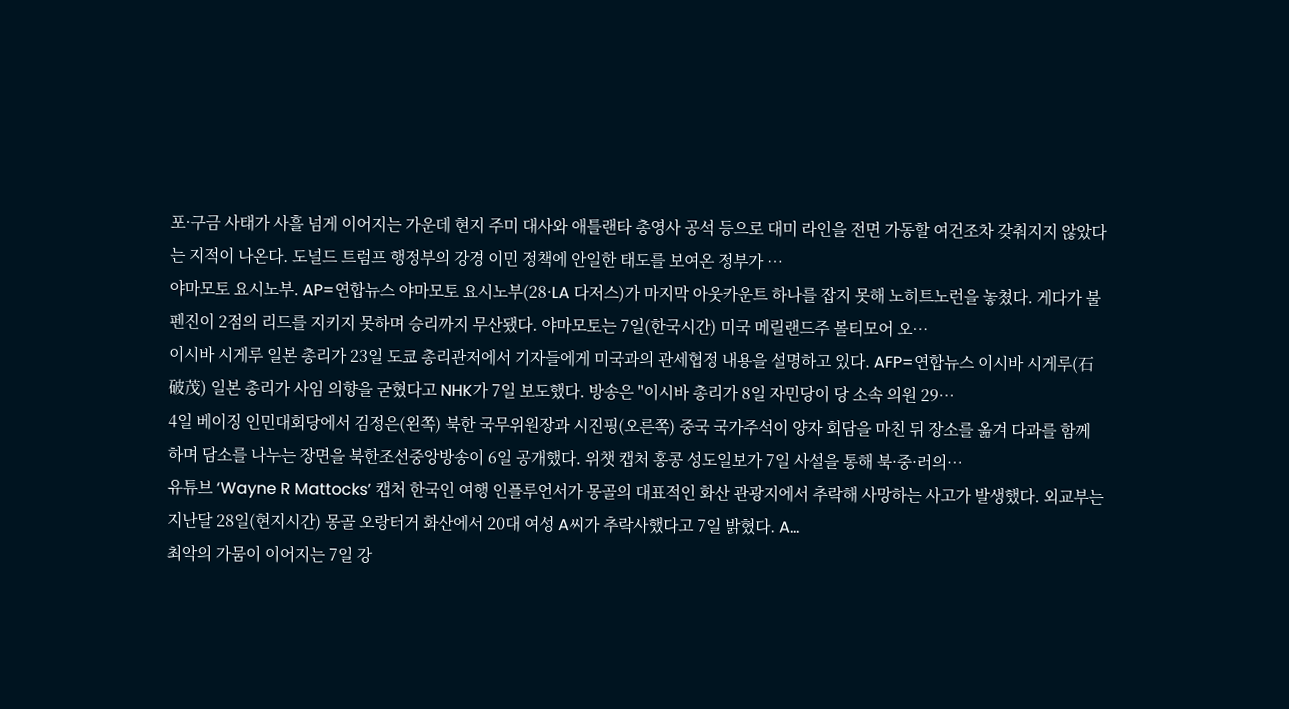포·구금 사태가 사흘 넘게 이어지는 가운데 현지 주미 대사와 애틀랜타 총영사 공석 등으로 대미 라인을 전면 가동할 여건조차 갖춰지지 않았다는 지적이 나온다. 도널드 트럼프 행정부의 강경 이민 정책에 안일한 태도를 보여온 정부가 …
야마모토 요시노부. AP=연합뉴스 야마모토 요시노부(28·LA 다저스)가 마지막 아웃카운트 하나를 잡지 못해 노히트노런을 놓쳤다. 게다가 불펜진이 2점의 리드를 지키지 못하며 승리까지 무산됐다. 야마모토는 7일(한국시간) 미국 메릴랜드주 볼티모어 오…
이시바 시게루 일본 총리가 23일 도쿄 총리관저에서 기자들에게 미국과의 관세협정 내용을 설명하고 있다. AFP=연합뉴스 이시바 시게루(石破茂) 일본 총리가 사임 의향을 굳혔다고 NHK가 7일 보도했다. 방송은 "이시바 총리가 8일 자민당이 당 소속 의원 29…
4일 베이징 인민대회당에서 김정은(왼쪽) 북한 국무위원장과 시진핑(오른쪽) 중국 국가주석이 양자 회담을 마친 뒤 장소를 옮겨 다과를 함께 하며 담소를 나누는 장면을 북한조선중앙방송이 6일 공개했다. 위챗 캡처 홍콩 성도일보가 7일 사설을 통해 북·중·러의…
유튜브 ‘Wayne R Mattocks’ 캡처 한국인 여행 인플루언서가 몽골의 대표적인 화산 관광지에서 추락해 사망하는 사고가 발생했다. 외교부는 지난달 28일(현지시간) 몽골 오랑터거 화산에서 20대 여성 A씨가 추락사했다고 7일 밝혔다. A…
최악의 가뭄이 이어지는 7일 강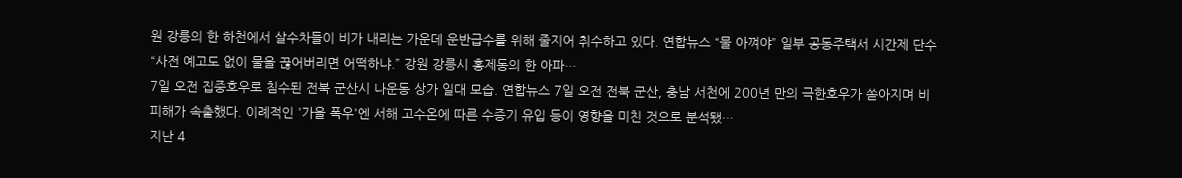원 강릉의 한 하천에서 살수차들이 비가 내리는 가운데 운반급수를 위해 줄지어 취수하고 있다. 연합뉴스 “물 아껴야” 일부 공동주택서 시간제 단수 “사전 예고도 없이 물을 끊어버리면 어떡하냐.” 강원 강릉시 홍제동의 한 아파…
7일 오전 집중호우로 침수된 전북 군산시 나운동 상가 일대 모습. 연합뉴스 7일 오전 전북 군산, 충남 서천에 200년 만의 극한호우가 쏟아지며 비 피해가 속출했다. 이례적인 '가을 폭우'엔 서해 고수온에 따른 수증기 유입 등이 영향을 미친 것으로 분석됐…
지난 4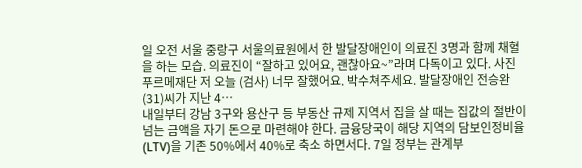일 오전 서울 중랑구 서울의료원에서 한 발달장애인이 의료진 3명과 함께 채혈을 하는 모습. 의료진이 “잘하고 있어요, 괜찮아요~”라며 다독이고 있다. 사진 푸르메재단 저 오늘 (검사) 너무 잘했어요. 박수쳐주세요. 발달장애인 전승완(31)씨가 지난 4…
내일부터 강남 3구와 용산구 등 부동산 규제 지역서 집을 살 때는 집값의 절반이 넘는 금액을 자기 돈으로 마련해야 한다. 금융당국이 해당 지역의 담보인정비율(LTV)을 기존 50%에서 40%로 축소 하면서다. 7일 정부는 관계부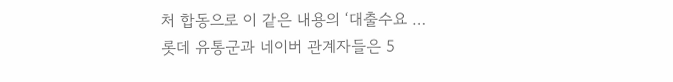처 합동으로 이 같은 내용의 ‘대출수요 …
롯데 유통군과 네이버 관계자들은 5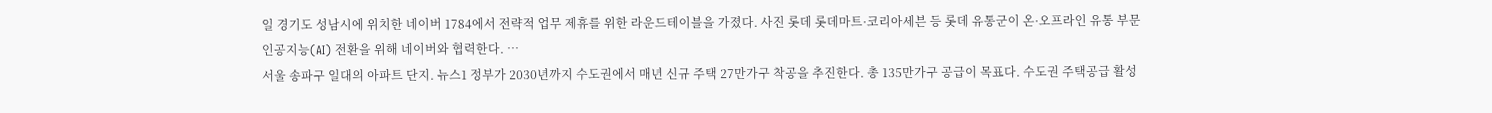일 경기도 성남시에 위치한 네이버 1784에서 전략적 업무 제휴를 위한 라운드테이블을 가졌다. 사진 롯데 롯데마트·코리아세븐 등 롯데 유통군이 온·오프라인 유통 부문 인공지능(AI) 전환을 위해 네이버와 협력한다. …
서울 송파구 일대의 아파트 단지. 뉴스1 정부가 2030년까지 수도권에서 매년 신규 주택 27만가구 착공을 추진한다. 총 135만가구 공급이 목표다. 수도권 주택공급 활성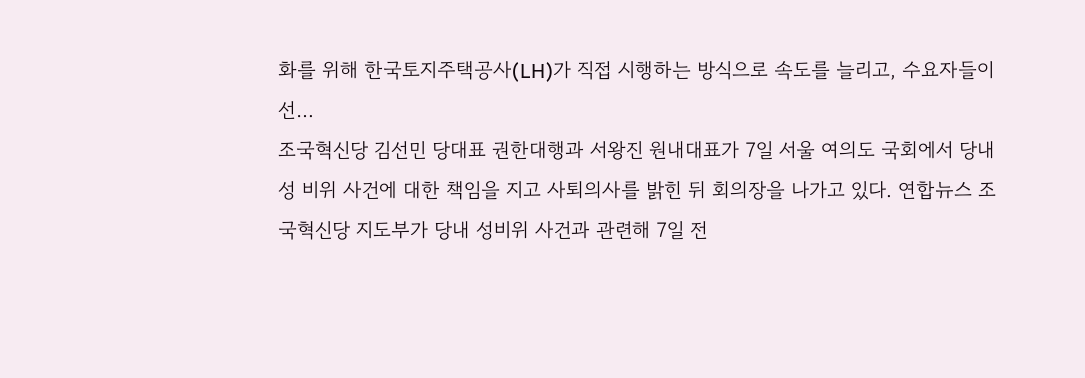화를 위해 한국토지주택공사(LH)가 직접 시행하는 방식으로 속도를 늘리고, 수요자들이 선…
조국혁신당 김선민 당대표 권한대행과 서왕진 원내대표가 7일 서울 여의도 국회에서 당내 성 비위 사건에 대한 책임을 지고 사퇴의사를 밝힌 뒤 회의장을 나가고 있다. 연합뉴스 조국혁신당 지도부가 당내 성비위 사건과 관련해 7일 전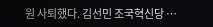원 사퇴했다. 김선민 조국혁신당 …